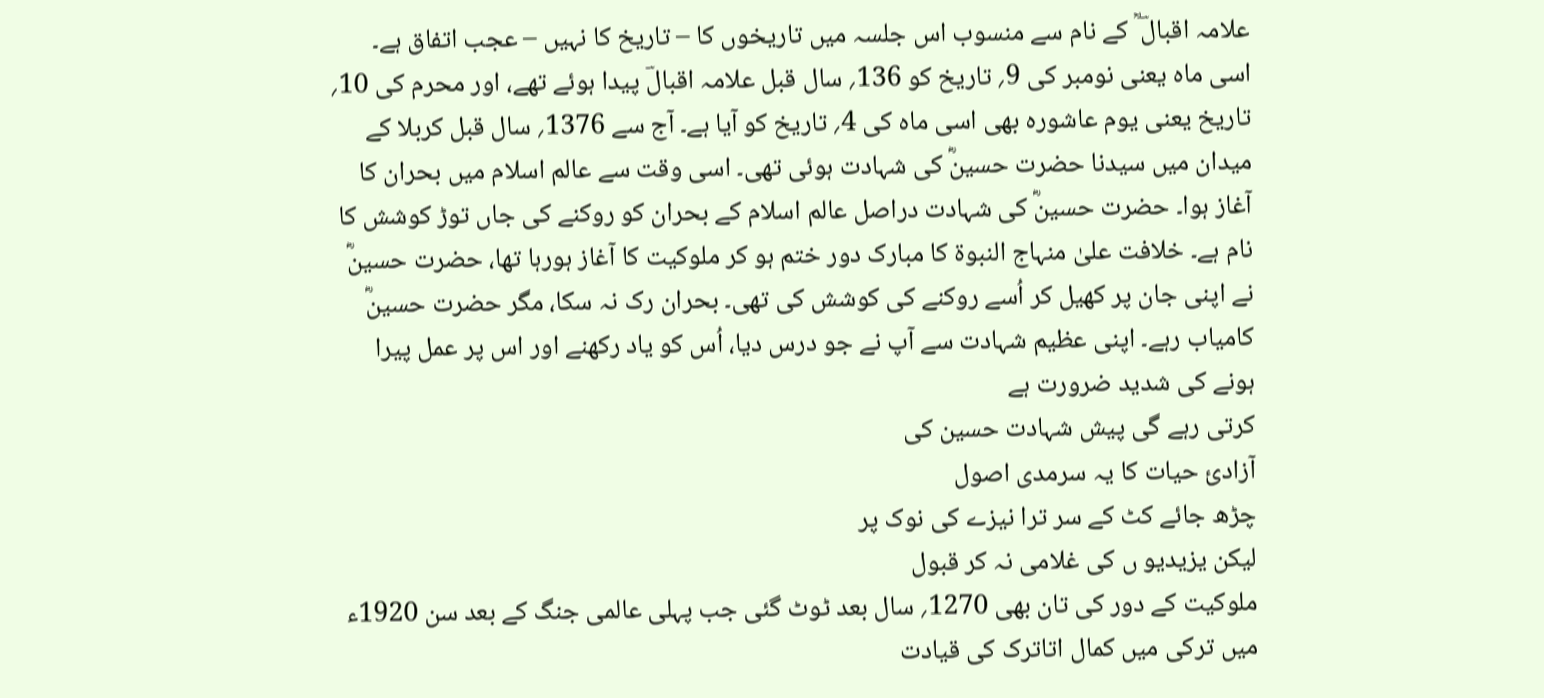علامہ اقبالؔ ؒ کے نام سے منسوب اس جلسہ میں تاریخوں کا – تاریخ کا نہیں – عجب اتفاق ہے۔ اسی ماہ یعنی نومبر کی 9؍ تاریخ کو 136؍ سال قبل علامہ اقبالؔ پیدا ہوئے تھے، اور محرم کی 10؍ تاریخ یعنی یوم عاشورہ بھی اسی ماہ کی 4؍ تاریخ کو آیا ہے۔ آج سے 1376؍ سال قبل کربلا کے میدان میں سیدنا حضرت حسینؓ کی شہادت ہوئی تھی۔ اسی وقت سے عالم اسلام میں بحران کا آغاز ہوا۔ حضرت حسینؓ کی شہادت دراصل عالم اسلام کے بحران کو روکنے کی جاں توڑ کوشش کا نام ہے۔ خلافت علیٰ منہاج النبوۃ کا مبارک دور ختم ہو کر ملوکیت کا آغاز ہورہا تھا، حضرت حسینؓ نے اپنی جان پر کھیل کر اُسے روکنے کی کوشش کی تھی۔ بحران رک نہ سکا، مگر حضرت حسینؓ کامیاب رہے۔ اپنی عظیم شہادت سے آپ نے جو درس دیا، اُس کو یاد رکھنے اور اس پر عمل پیرا ہونے کی شدید ضرورت ہے
کرتی رہے گی پیش شہادت حسین کی
آزادئ حیات کا یہ سرمدی اصول
چڑھ جائے کٹ کے سر ترا نیزے کی نوک پر
لیکن یزیدیو ں کی غلامی نہ کر قبول
ملوکیت کے دور کی تان بھی 1270؍ سال بعد ٹوٹ گئی جب پہلی عالمی جنگ کے بعد سن 1920ء میں ترکی میں کمال اتاترک کی قیادت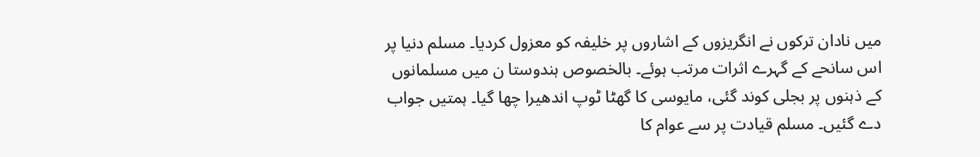میں نادان ترکوں نے انگریزوں کے اشاروں پر خلیفہ کو معزول کردیا۔ مسلم دنیا پر اس سانحے کے گہرے اثرات مرتب ہوئے۔ بالخصوص ہندوستا ن میں مسلمانوں کے ذہنوں پر بجلی کوند گئی، مایوسی کا گھٹا ٹوپ اندھیرا چھا گیا۔ ہمتیں جواب دے گئیں۔ مسلم قیادت پر سے عوام کا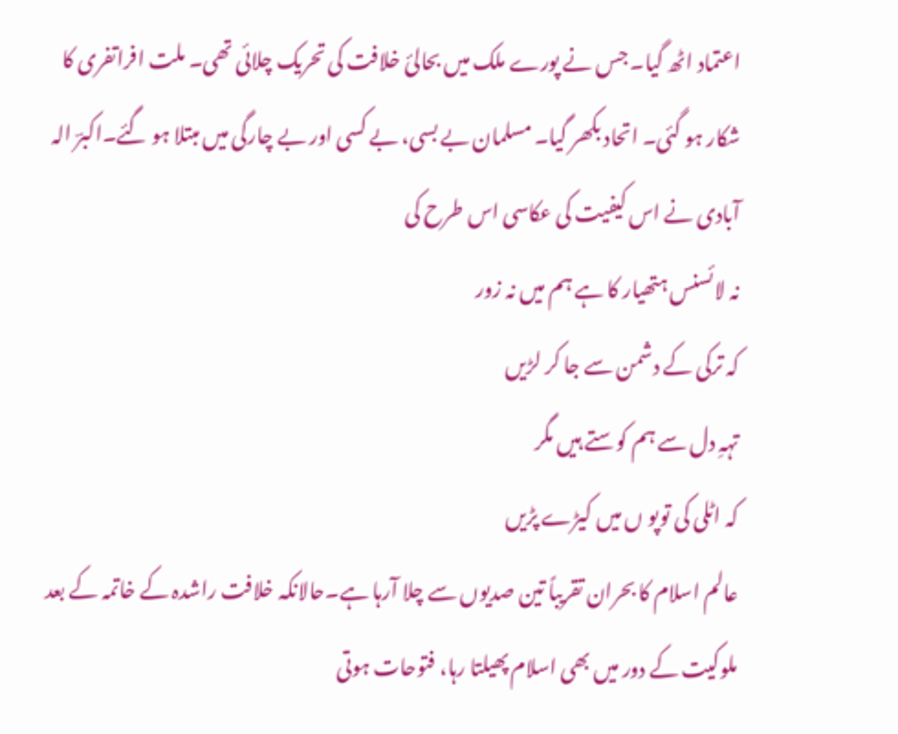اعتماد اٹھ گیا۔ جس نے پورے ملک میں بحالئ خلافت کی تحریک چلائی تھی۔ ملت افراتفری کا شکار ہو گئی۔ اتحاد بکھر گیا۔ مسلمان بے بسی، بے کسی اور بے چارگی میں مبتلا ہو گئے۔اکبرؔ الہ آبادی نے اس کیفیت کی عکاسی اس طرح کی
نہ لائسنس ہتھیار کا ہے ہم میں نہ زور
کہ ترکی کے دشمن سے جا کر لڑیں
تہہِ دل سے ہم کوستے ہیں مگر
کہ اٹلی کی توپو ں میں کیڑے پڑیں
عالم اسلام کا بحران تقریباً تین صدیوں سے چلا آرہا ہے۔حالانکہ خلافت راشدہ کے خاتمہ کے بعد ملوکیت کے دور میں بھی اسلام پھیلتا رہا، فتوحات ہوتی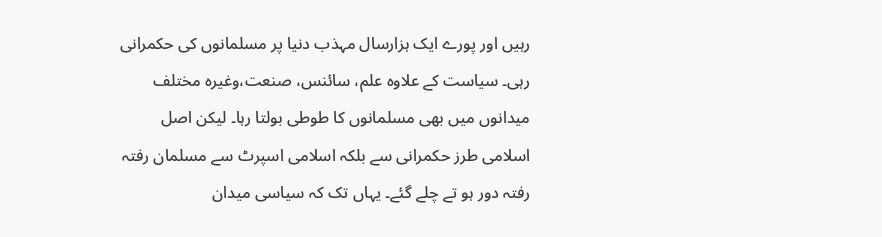رہیں اور پورے ایک ہزارسال مہذب دنیا پر مسلمانوں کی حکمرانی رہی۔ سیاست کے علاوہ علم، سائنس، صنعت،وغیرہ مختلف میدانوں میں بھی مسلمانوں کا طوطی بولتا رہا۔ لیکن اصل اسلامی طرز حکمرانی سے بلکہ اسلامی اسپرٹ سے مسلمان رفتہ رفتہ دور ہو تے چلے گئے۔ یہاں تک کہ سیاسی میدان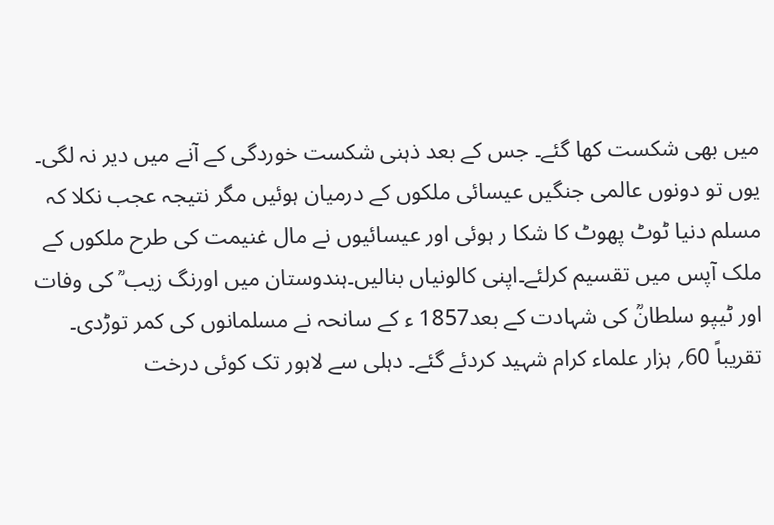میں بھی شکست کھا گئے۔ جس کے بعد ذہنی شکست خوردگی کے آنے میں دیر نہ لگی۔
یوں تو دونوں عالمی جنگیں عیسائی ملکوں کے درمیان ہوئیں مگر نتیجہ عجب نکلا کہ مسلم دنیا ٹوٹ پھوٹ کا شکا ر ہوئی اور عیسائیوں نے مال غنیمت کی طرح ملکوں کے ملک آپس میں تقسیم کرلئے۔اپنی کالونیاں بنالیں۔ہندوستان میں اورنگ زیب ؒ کی وفات اور ٹیپو سلطانؒ کی شہادت کے بعد1857 ء کے سانحہ نے مسلمانوں کی کمر توڑدی۔ تقریباً 60؍ ہزار علماء کرام شہید کردئے گئے۔ دہلی سے لاہور تک کوئی درخت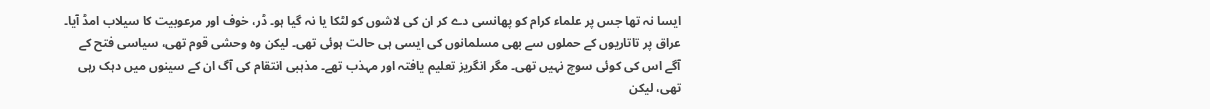ایسا نہ تھا جس پر علماء کرام کو پھانسی دے کر ان کی لاشوں کو لٹکا یا نہ گیا ہو۔ ڈر، خوف اور مرعوبیت کا سیلاب امڈ آیا۔ عراق پر تاتاریوں کے حملوں سے بھی مسلمانوں کی ایسی ہی حالت ہوئی تھی۔ لیکن وہ وحشی قوم تھی، سیاسی فتح کے آگے اس کی کوئی سوچ نہیں تھی۔ مگر انگریز تعلیم یافتہ اور مہذب تھے۔ مذہبی انتقام کی آگ ان کے سینوں میں دہک رہی تھی، لیکن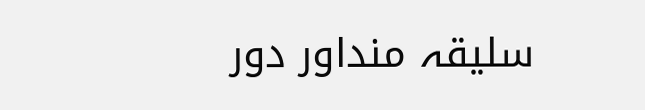سلیقہ منداور دور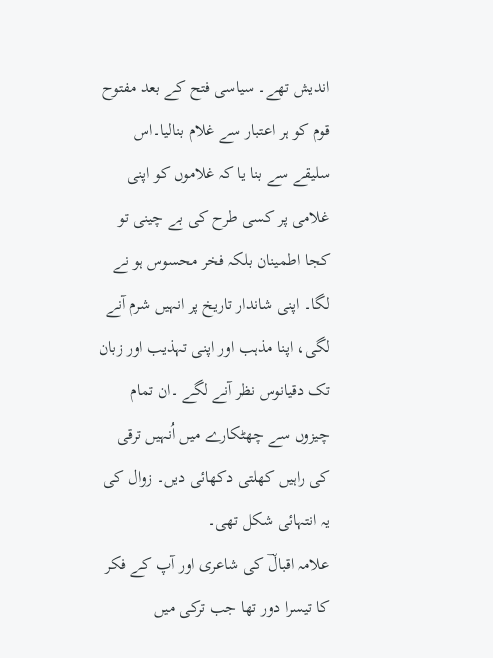اندیش تھے۔ سیاسی فتح کے بعد مفتوح قوم کو ہر اعتبار سے غلام بنالیا۔اس سلیقے سے بنا یا کہ غلاموں کو اپنی غلامی پر کسی طرح کی بے چینی تو کجا اطمینان بلکہ فخر محسوس ہو نے لگا۔ اپنی شاندار تاریخ پر انہیں شرم آنے لگی، اپنا مذہب اور اپنی تہذیب اور زبان تک دقیانوس نظر آنے لگے ۔ان تمام چیزوں سے چھٹکارے میں اُنہیں ترقی کی راہیں کھلتی دکھائی دیں۔ زوال کی یہ انتہائی شکل تھی۔
علامہ اقبالؔ کی شاعری اور آپ کے فکر کا تیسرا دور تھا جب ترکی میں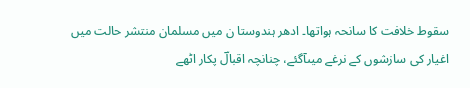سقوط خلافت کا سانحہ ہواتھا۔ ادھر ہندوستا ن میں مسلمان منتشر حالت میں اغیار کی سازشوں کے نرغے میںآگئے، چنانچہ اقبالؔ پکار اٹھے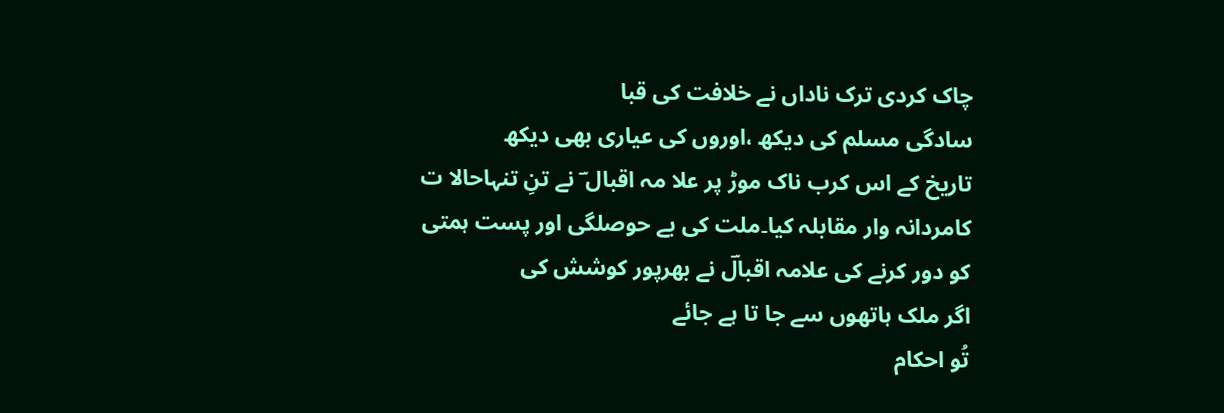چاک کردی ترک ناداں نے خلافت کی قبا
سادگی مسلم کی دیکھ ،اوروں کی عیاری بھی دیکھ
تاریخ کے اس کرب ناک موڑ پر علا مہ اقبال ؔ نے تنِ تنہاحالا ت کامردانہ وار مقابلہ کیا۔ملت کی بے حوصلگی اور پست ہمتی کو دور کرنے کی علامہ اقبالؔ نے بھرپور کوشش کی
اگر ملک ہاتھوں سے جا تا ہے جائے
تُو احکام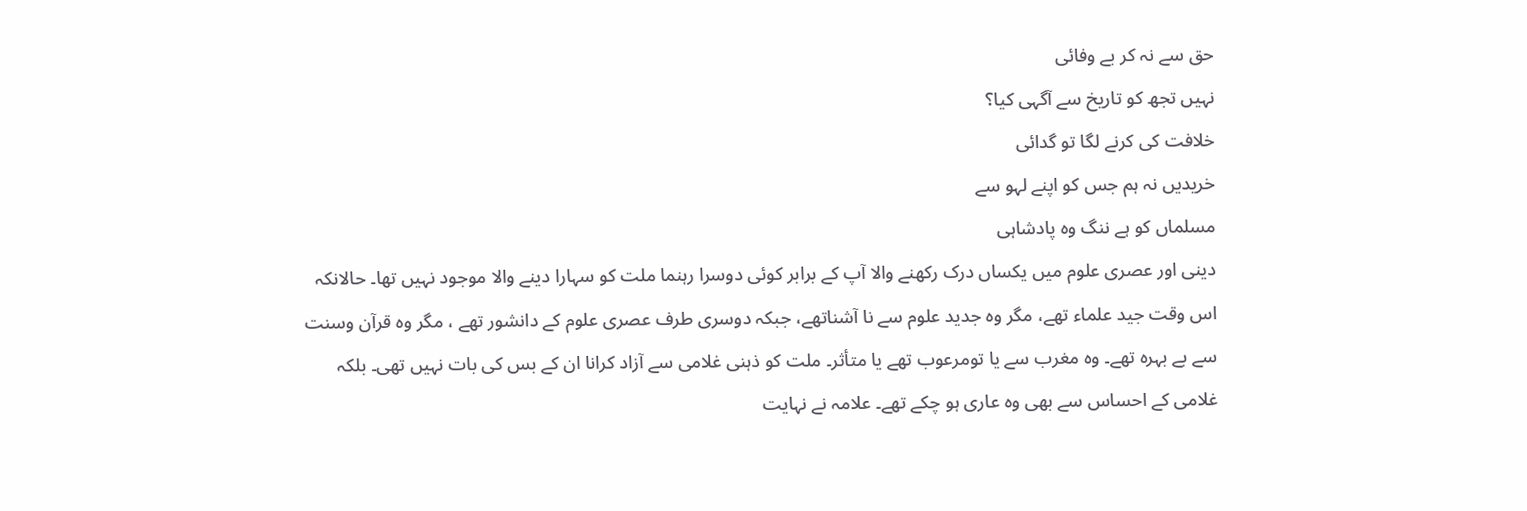حق سے نہ کر بے وفائی
نہیں تجھ کو تاریخ سے آگہی کیا؟
خلافت کی کرنے لگا تو گدائی
خریدیں نہ ہم جس کو اپنے لہو سے
مسلماں کو ہے ننگ وہ پادشاہی
دینی اور عصری علوم میں یکساں درک رکھنے والا آپ کے برابر کوئی دوسرا رہنما ملت کو سہارا دینے والا موجود نہیں تھا۔ حالانکہ اس وقت جید علماء تھے، مگر وہ جدید علوم سے نا آشناتھے، جبکہ دوسری طرف عصری علوم کے دانشور تھے ، مگر وہ قرآن وسنت سے بے بہرہ تھے۔ وہ مغرب سے یا تومرعوب تھے یا متأثر۔ ملت کو ذہنی غلامی سے آزاد کرانا ان کے بس کی بات نہیں تھی۔ بلکہ غلامی کے احساس سے بھی وہ عاری ہو چکے تھے۔ علامہ نے نہایت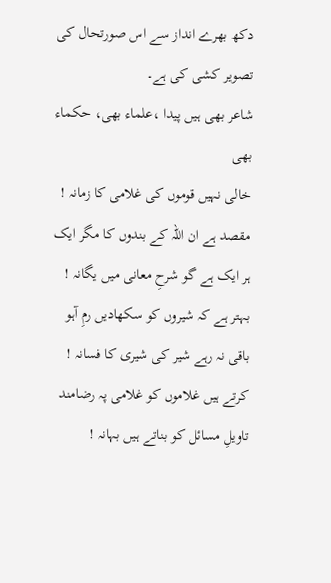دکھ بھرے انداز سے اس صورتحال کی تصویر کشی کی ہے۔
شاعر بھی ہیں پیدا ،علماء بھی، حکماء بھی
خالی نہیں قوموں کی غلامی کا زمانہ !
مقصد ہے ان اللہ کے بندوں کا مگر ایک
ہر ایک ہے گو شرحِ معانی میں یگانہ !
بہتر ہے کہ شیروں کو سکھادیں رمِ آہو
باقی نہ رہے شیر کی شیری کا فسانہ !
کرتے ہیں غلاموں کو غلامی پہ رضامند
تاویلِ مسائل کو بناتے ہیں بہانہ !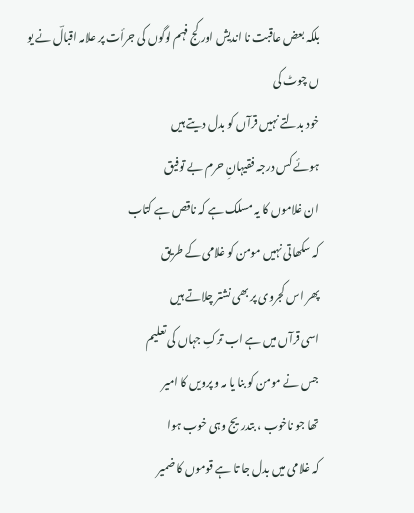بلکہ بعض عاقبت نا اندیش اور کج فہم لوگوں کی جرأت پر علامہ اقبالؔ نے یو ں چوٹ کی
خود بدلتے نہیں قرآں کو بدل دیتے ہیں
ہوئے کس درجہ فقیہانِ حرم بے توفیق
ان غلاموں کا یہ مسلک ہے کہ ناقص ہے کتاب
کہ سکھاتی نہیں مومن کو غلامی کے طریق
پھر اس کجروی پر بھی نشتر چلاتے ہیں
اسی قرآں میں ہے اب ترکِ جہاں کی تعلیم
جس نے مومن کو بنا یا مہ و پرویں کا امیر
تھا جو ناخوب ، بتدریج وہی خوب ہوا
کہ غلامی میں بدل جا تا ہے قوموں کا ضمیر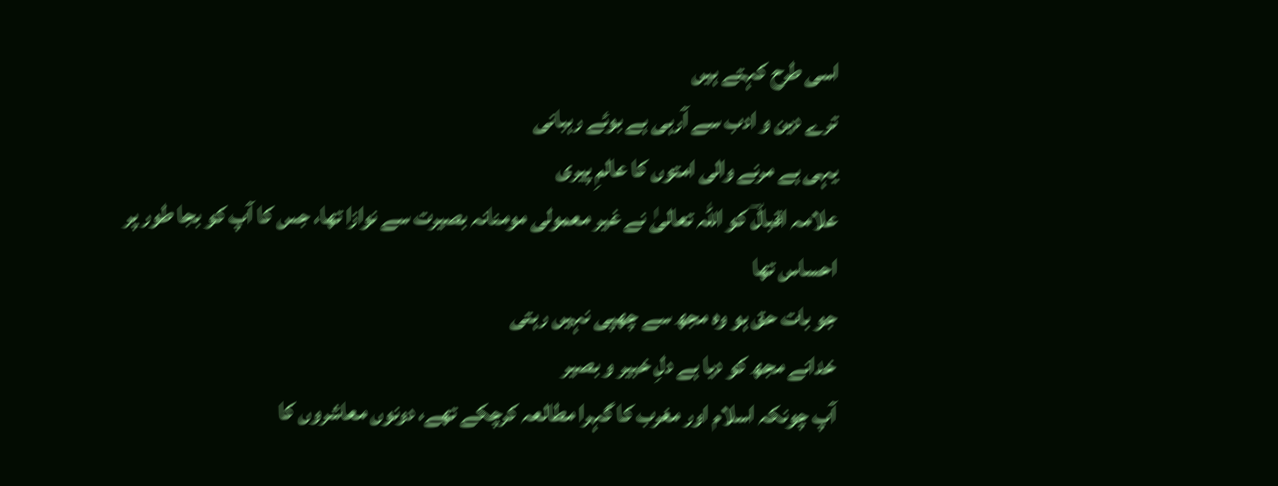اسی طرح کہتے ہیں
ترے دین و ادب سے آرہی ہے بوئے رہبانی
یہی ہے مرنے والی امتوں کا عالمِ پیری
علامہ اقبالؔ کو اللہ تعالیٰ نے غیر معمولی مومنانہ بصیرت سے نوازا تھا، جس کا آپ کو بجا طور پر احساس تھا
جو بات حق ہو وہ مجھ سے چھپی نہیں رہتی
خدانے مجھ کو دیا ہے دلِ خبیر و بصیر
آپ چونکہ اسلام اور مغرب کا گہرا مطالعہ کرچکے تھے، دونوں معاشروں کا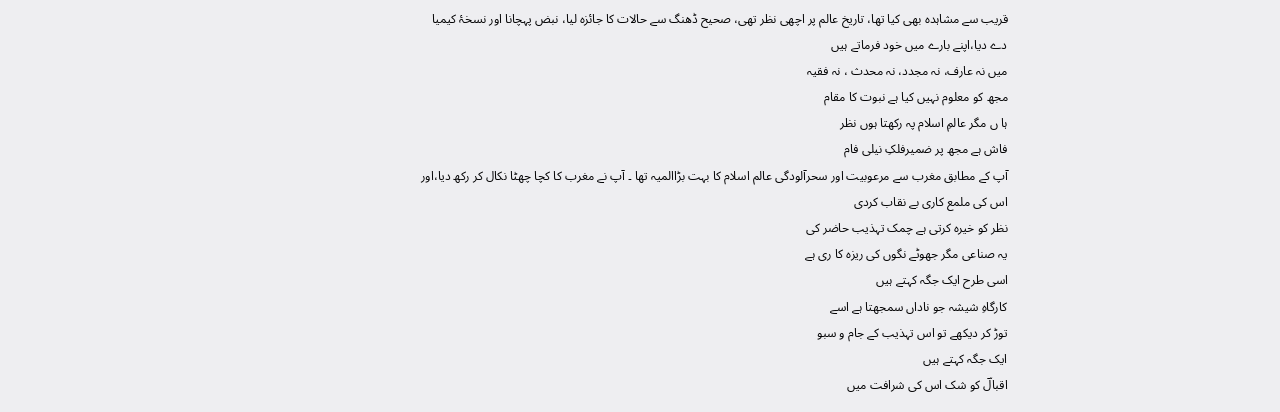قریب سے مشاہدہ بھی کیا تھا، تاریخ عالم پر اچھی نظر تھی، صحیح ڈھنگ سے حالات کا جائزہ لیا، نبض پہچانا اور نسخۂ کیمیا دے دیا،اپنے بارے میں خود فرماتے ہیں
میں نہ عارف، نہ مجدد، نہ محدث ، نہ فقیہ
مجھ کو معلوم نہیں کیا ہے نبوت کا مقام
ہا ں مگر عالمِ اسلام پہ رکھتا ہوں نظر
فاش ہے مجھ پر ضمیرفلکِ نیلی فام
آپ کے مطابق مغرب سے مرعوبیت اور سحرآلودگی عالم اسلام کا بہت بڑاالمیہ تھا ۔ آپ نے مغرب کا کچا چھٹا نکال کر رکھ دیا،اور اس کی ملمع کاری بے نقاب کردی
نظر کو خیرہ کرتی ہے چمک تہذیب حاضر کی
یہ صناعی مگر جھوٹے نگوں کی ریزہ کا ری ہے
اسی طرح ایک جگہ کہتے ہیں
کارگاہِ شیشہ جو ناداں سمجھتا ہے اسے
توڑ کر دیکھے تو اس تہذیب کے جام و سبو
ایک جگہ کہتے ہیں
اقبالؔ کو شک اس کی شرافت میں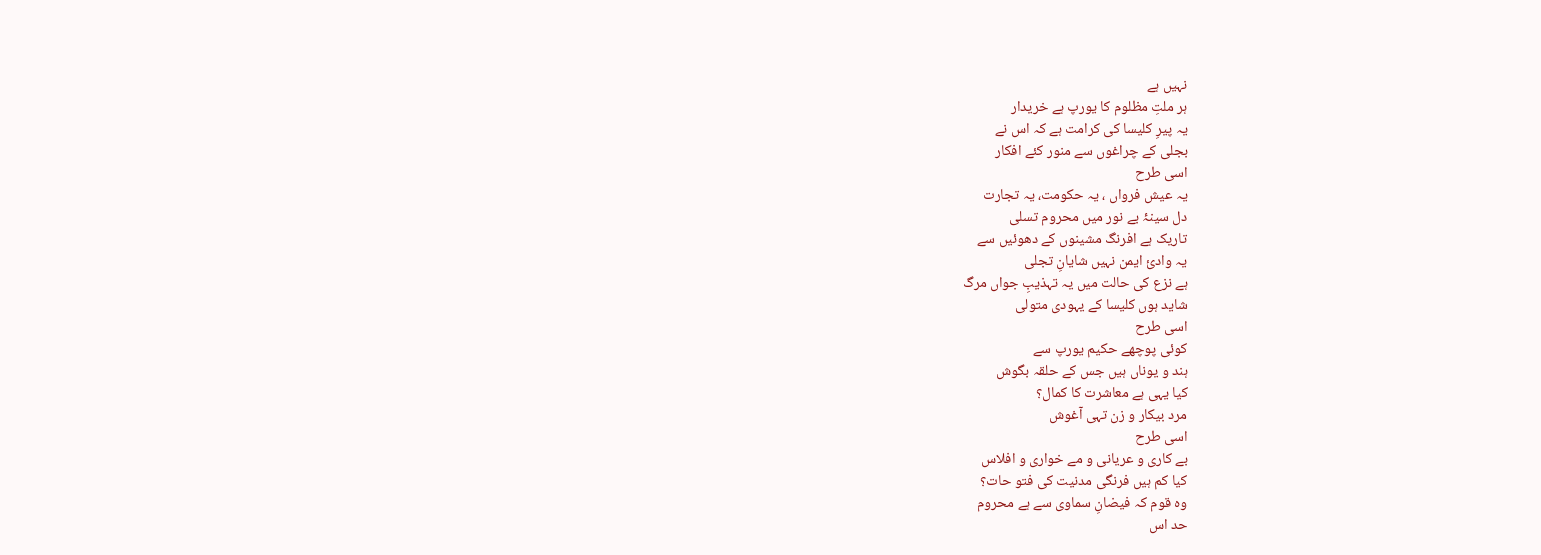نہیں ہے
ہر ملتِ مظلوم کا یورپ ہے خریدار
یہ پیرِ کلیسا کی کرامت ہے کہ اس نے
بجلی کے چراغوں سے منور کئے افکار
اسی طرح
یہ عیش فرواں ، یہ حکومت، یہ تجارت
دل سینۂ بے نور میں محروم تسلی
تاریک ہے افرنگ مشینوں کے دھوئیں سے
یہ وادئ ایمن نہیں شایانِ تجلی
ہے نزع کی حالت میں یہ تہذیبِ جواں مرگ
شاید ہوں کلیسا کے یہودی متولی
اسی طرح
کوئی پوچھے حکیم یورپ سے
ہند و یوناں ہیں جس کے حلقہ بگوش
کیا یہی ہے معاشرت کا کمال؟
مرد بیکار و زن تہی آغوش
اسی طرح
بے کاری و عریانی و مے خواری و افلاس
کیا کم ہیں فرنگی مدنیت کی فتو حات؟
وہ قوم کہ فیضانِ سماوی سے ہے محروم
حد اس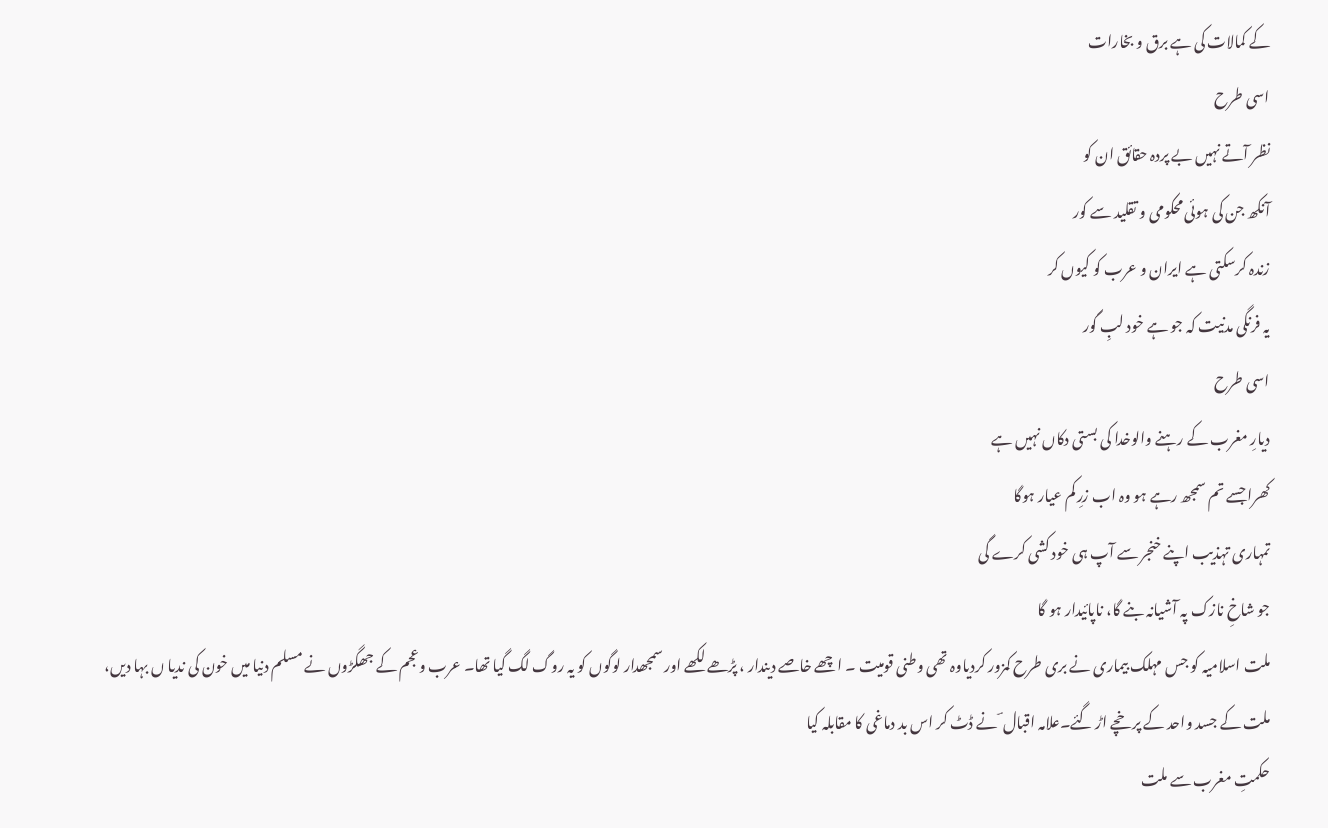کے کمالات کی ہے برق و بخارات
اسی طرح
نظر آتے نہیں بے پردہ حقائق ان کو
آنکھ جن کی ہوئی محکومی و تقلید سے کور
زندہ کرسکتی ہے ایران و عرب کو کیوں کر
یہ فرنگی مدنیت کہ جو ہے خود لبِ گور
اسی طرح
دیارِ مغرب کے رہنے والوخدا کی بستی دکاں نہیں ہے
کھرا جسے تم سمجھ رہے ہو وہ اب زرِ کم عیار ہوگا
تمہاری تہذیب اپنے خنجر سے آپ ہی خود کشی کرے گی
جو شاخِ نازک پہ آشیانہ بنے گا، ناپائیدار ہو گا
ملت اسلامیہ کو جس مہلک بیماری نے بری طرح کمزور کردیاوہ تھی وطنی قومیت ۔ اچھے خاصے دیندار ، پڑھے لکھے اور سمجھدار لوگوں کو یہ روگ لگ گیا تھا۔ عرب وعجم کے جھگڑوں نے مسلم دنیا میں خون کی ندیا ں بہا دیں، ملت کے جسد واحد کے پرخچے اڑ گئے۔علامہ اقبال ؔ نے ڈٹ کر اس بد دماغی کا مقابلہ کیا
حکمتِ مغرب سے ملت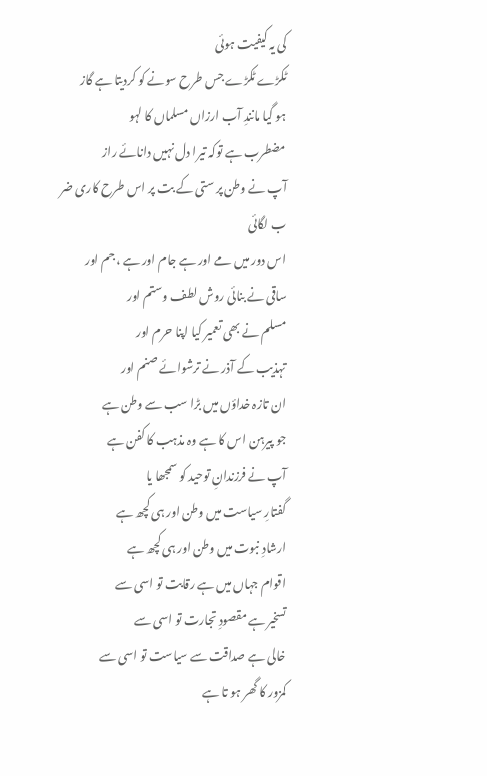کی یہ کیفیت ہوئی
ٹکڑے ٹکڑے جس طرح سونے کو کردیتا ہے گاز
ہو گیا مانندِ آب ارزاں مسلماں کا لہو
مضطرب ہے توکہ تیرا دل نہیں دانائے راز
آپ نے وطن پر ستی کے بت پر اس طرح کاری ضر ب لگائی
اس دور میں مے اور ہے جام اور ہے ، جم اور
ساقی نے بنائی روش لطف وستم اور
مسلم نے بھی تعمیر کیا اپنا حرم اور
تہذیب کے آذر نے ترشوائے صنم اور
ان تازہ خداؤں میں بڑا سب سے وطن ہے
جو پیرہن اس کا ہے وہ مذہب کا کفن ہے
آپ نے فرزندانِ توحید کو سمجھا یا
گفتارِ سیاست میں وطن اور ہی کچھ ہے
ارشادِ نبوت میں وطن اور ہی کچھ ہے
اقوام جہاں میں ہے رقابت تو اسی سے
تسخیر ہے مقصودِ تجارت تو اسی سے
خالی ہے صداقت سے سیاست تو اسی سے
کمزور کا گھر ہو تا ہے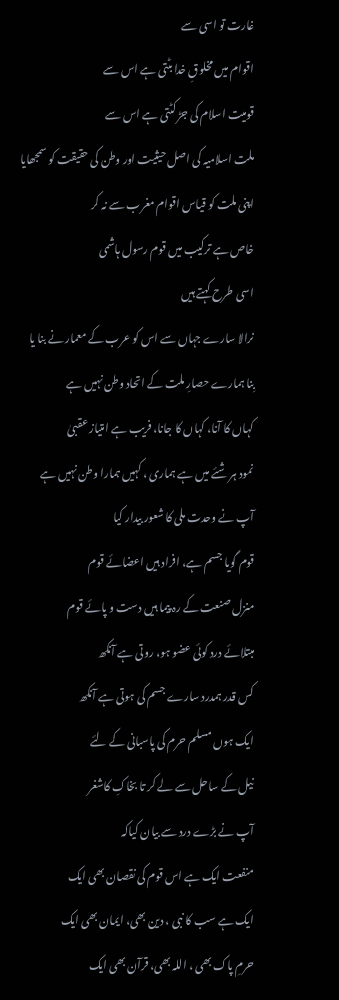غارت تو اسی سے
اقوام میں مخلوقِ خدا بٹتی ہے اس سے
قومیت اسلام کی جڑ کٹتی ہے اس سے
ملت اسلامیہ کی اصل حیثیت اور وطن کی حقیقت کو سمجھایا
اپنی ملت کو قیاس اقوام مغرب سے نہ کر
خاص ہے ترکیب میں قوم رسول ہاشمی
اسی طرح کہتے ہیں
نرالا سارے جہاں سے اس کو عرب کے معمار نے بنا یا
بِنا ہمارے حصارِ ملت کے اتحاد وطن نہیں ہے
کہاں کا آنا، کہاں کا جانا، فریب ہے امتیاز عقبیٰ
نمود ہر شئے میں ہے ہماری ، کہیں ہمارا وطن نہیں ہے
آپ نے وحدت ملی کا شعور بیدار کیا
قوم گویا جسم ہے، افراد ہیں اعضائے قوم
منزل صنعت کے رہ پیما ہیں دست و پائے قوم
مبتلائے درد کوئی عضو ہو، روتی ہے آنکھ
کس قدر ہمدرد سارے جسم کی ہوتی ہے آنکھ
ایک ہوں مسلم حرم کی پاسبانی کے لئے
نیل کے ساحل سے لے کر تا بخاکِ کاشغر
آپ نے بڑے درد سے بیان کیاکہ
منفعت ایک ہے اس قوم کی نقصان بھی ایک
ایک ہے سب کا نبی ، دین بھی، ایمان بھی ایک
حرمِ پاک بھی ، اللہ بھی، قرآن بھی ایک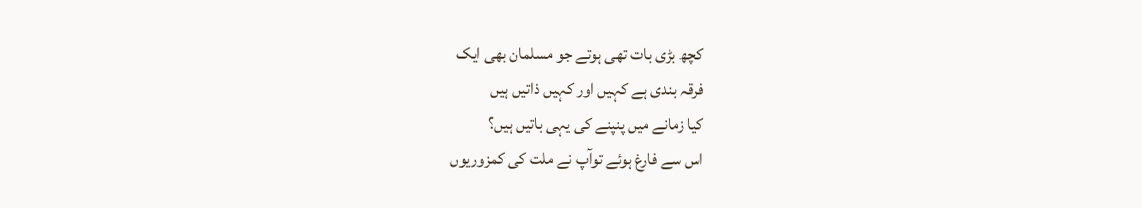کچھ بڑی بات تھی ہوتے جو مسلمان بھی ایک
فرقہ بندی ہے کہیں اور کہیں ذاتیں ہیں
کیا زمانے میں پنپنے کی یہی باتیں ہیں؟
اس سے فارغ ہوئے توآپ نے ملت کی کمزوریوں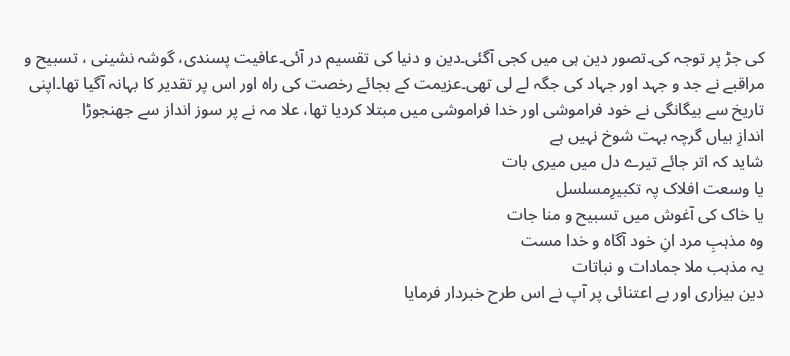کی جڑ پر توجہ کی۔تصور دین ہی میں کجی آگئی۔دین و دنیا کی تقسیم در آئی۔عافیت پسندی، گوشہ نشینی ، تسبیح و مراقبے نے جد و جہد اور جہاد کی جگہ لے لی تھی۔عزیمت کے بجائے رخصت کی راہ اور اس پر تقدیر کا بہانہ آگیا تھا۔اپنی تاریخ سے بیگانگی نے خود فراموشی اور خدا فراموشی میں مبتلا کردیا تھا، علا مہ نے پر سوز انداز سے جھنجوڑا
اندازِ بیاں گرچہ بہت شوخ نہیں ہے
شاید کہ اتر جائے تیرے دل میں میری بات
یا وسعت افلاک پہ تکبیرِمسلسل
یا خاک کی آغوش میں تسبیح و منا جات
وہ مذہبِ مرد انِ خود آگاہ و خدا مست
یہ مذہب ملا جمادات و نباتات
دین بیزاری اور بے اعتنائی پر آپ نے اس طرح خبردار فرمایا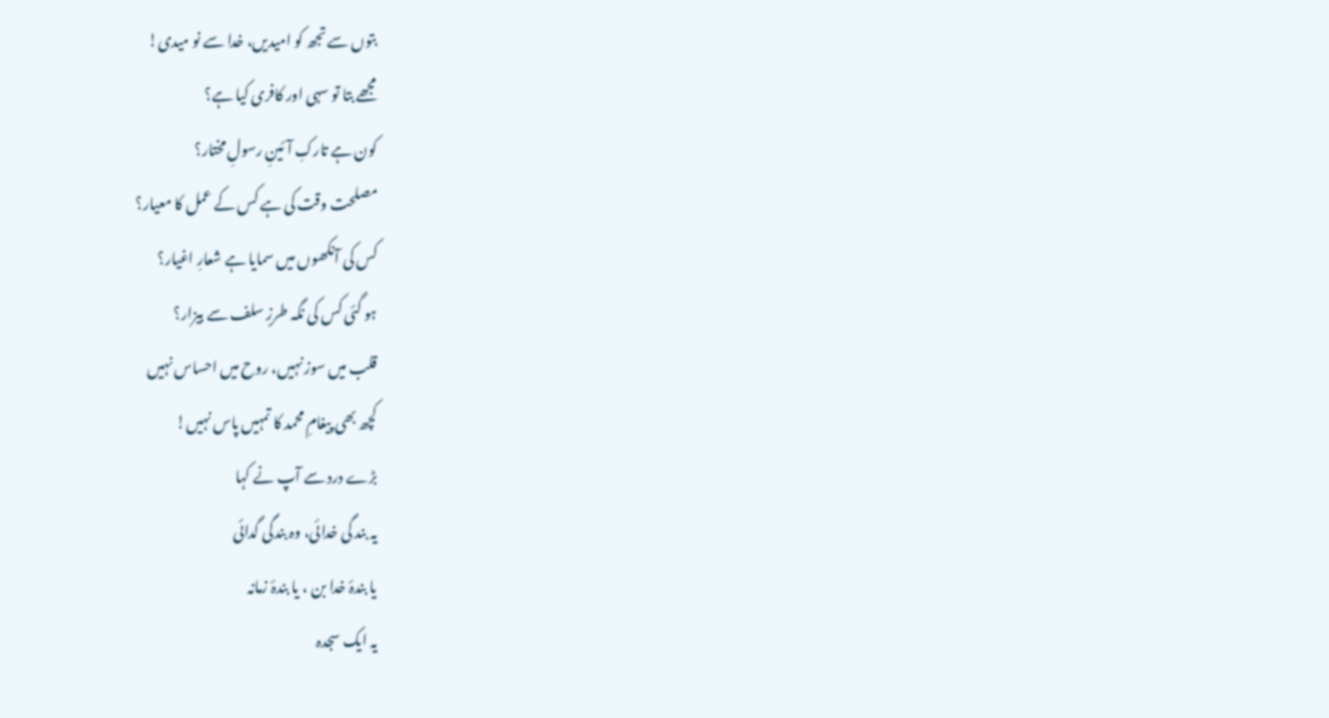بتوں سے تجھ کو امیدیں، خدا سے نو میدی!
مجھے بتا تو سہی اور کافری کیا ہے؟
کون ہے تارکِ آئینِ رسولِ مختار؟
مصلحت وقت کی ہے کس کے عمل کا معیار؟
کس کی آنکھوں میں سمایا ہے شعارِ اغیار؟
ہو گئی کس کی نگہ طرزِ سلف سے بیزار؟
قلب میں سوز نہیں، روح میں احساس نہیں
کچھ بھی پیغامِ محمد کا تمہیں پاس نہیں!
بڑے درد سے آپ نے کہا
یہ بند گی خدائی، وہ بندگی گدائی
یا بندۂ خدا بن ، یا بندۂ زمانہ
یہ ایک سجدہ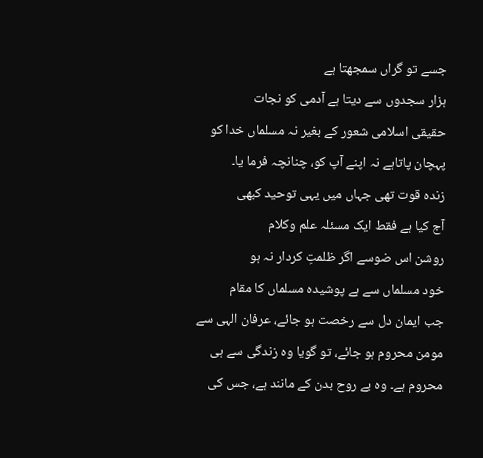جسے تو گراں سمجھتا ہے
ہزار سجدوں سے دیتا ہے آدمی کو نجات
حقیقی اسلامی شعور کے بغیر نہ مسلماں خدا کو پہچان پاتاہے نہ اپنے آپ کو، چنانچہ فرما یا۔
زندہ قوت تھی جہاں میں یہی توحید کبھی
آج کیا ہے فقط ایک مسئلہ علم وکلام
روشن اس ضوسے اگر ظلمتِ کردار نہ ہو
خود مسلماں سے ہے پوشیدہ مسلماں کا مقام
جب ایمان دل سے رخصت ہو جائے، عرفان الہی سے مومن محروم ہو جائے، تو گویا وہ زندگی سے ہی محروم ہے۔ وہ بے روح بدن کے مانند ہے، جس کی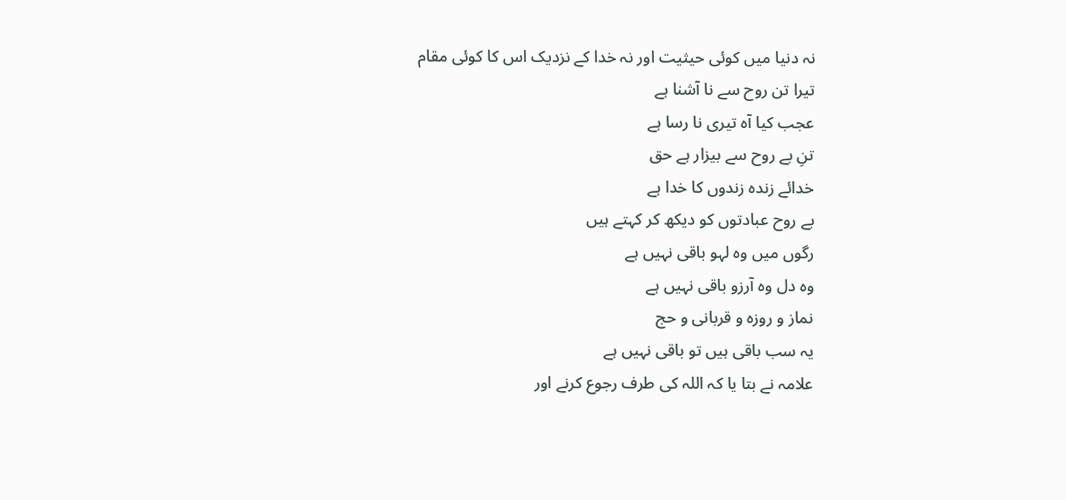نہ دنیا میں کوئی حیثیت اور نہ خدا کے نزدیک اس کا کوئی مقام
تیرا تن روح سے نا آشنا ہے
عجب کیا آہ تیری نا رسا ہے
تنِ بے روح سے بیزار ہے حق
خدائے زندہ زندوں کا خدا ہے
بے روح عبادتوں کو دیکھ کر کہتے ہیں
رگوں میں وہ لہو باقی نہیں ہے
وہ دل وہ آرزو باقی نہیں ہے
نماز و روزہ و قربانی و حج
یہ سب باقی ہیں تو باقی نہیں ہے
علامہ نے بتا یا کہ اللہ کی طرف رجوع کرنے اور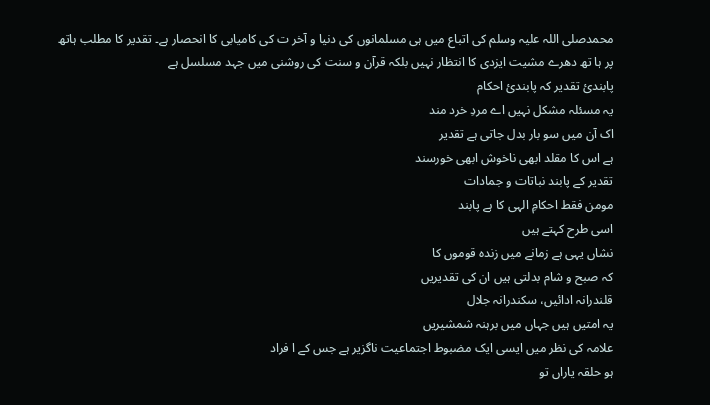محمدصلی اللہ علیہ وسلم کی اتباع میں ہی مسلمانوں کی دنیا و آخر ت کی کامیابی کا انحصار ہے۔ تقدیر کا مطلب ہاتھ پر ہا تھ دھرے مشیت ایزدی کا انتظار نہیں بلکہ قرآن و سنت کی روشنی میں جہد مسلسل ہے
پابندئ تقدیر کہ پابندئ احکام
یہ مسئلہ مشکل نہیں اے مردِ خرد مند
اک آن میں سو بار بدل جاتی ہے تقدیر
ہے اس کا مقلد ابھی ناخوش ابھی خورسند
تقدیر کے پابند نباتات و جمادات
مومن فقط احکامِ الہی کا ہے پابند
اسی طرح کہتے ہیں
نشاں یہی ہے زمانے میں زندہ قوموں کا
کہ صبح و شام بدلتی ہیں ان کی تقدیریں
قلندرانہ ادائیں، سکندرانہ جلال
یہ امتیں ہیں جہاں میں برہنہ شمشیریں
علامہ کی نظر میں ایسی ایک مضبوط اجتماعیت ناگزیر ہے جس کے ا فراد
ہو حلقہ یاراں تو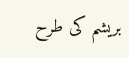بریشم کی طرح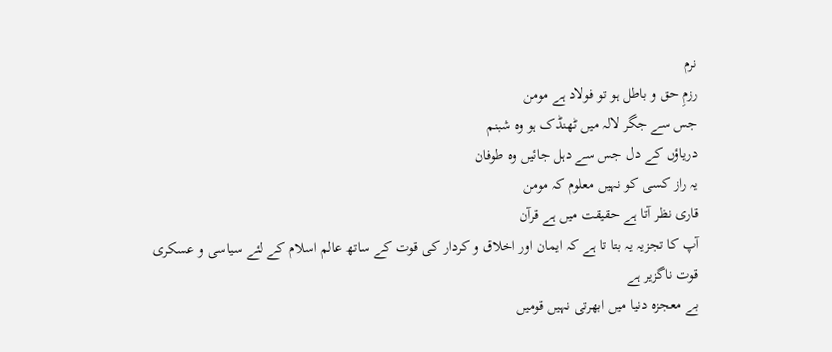نرم
رزمِ حق و باطل ہو تو فولاد ہے مومن
جس سے جگر لالہ میں ٹھنڈک ہو وہ شبنم
دریاؤں کے دل جس سے دہل جائیں وہ طوفان
یہ راز کسی کو نہیں معلوم کہ مومن
قاری نظر آتا ہے حقیقت میں ہے قرآن
آپ کا تجزیہ یہ بتا تا ہے کہ ایمان اور اخلاق و کردار کی قوت کے ساتھ عالم اسلام کے لئے سیاسی و عسکری قوت ناگزیر ہے
بے معجزہ دنیا میں ابھرتی نہیں قومیں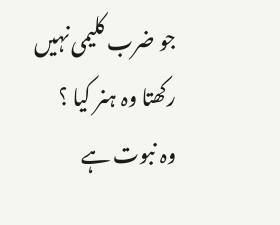جو ضرب کلیمی نہیں رکھتا وہ ہنر کیا ؟
وہ نبوت ہے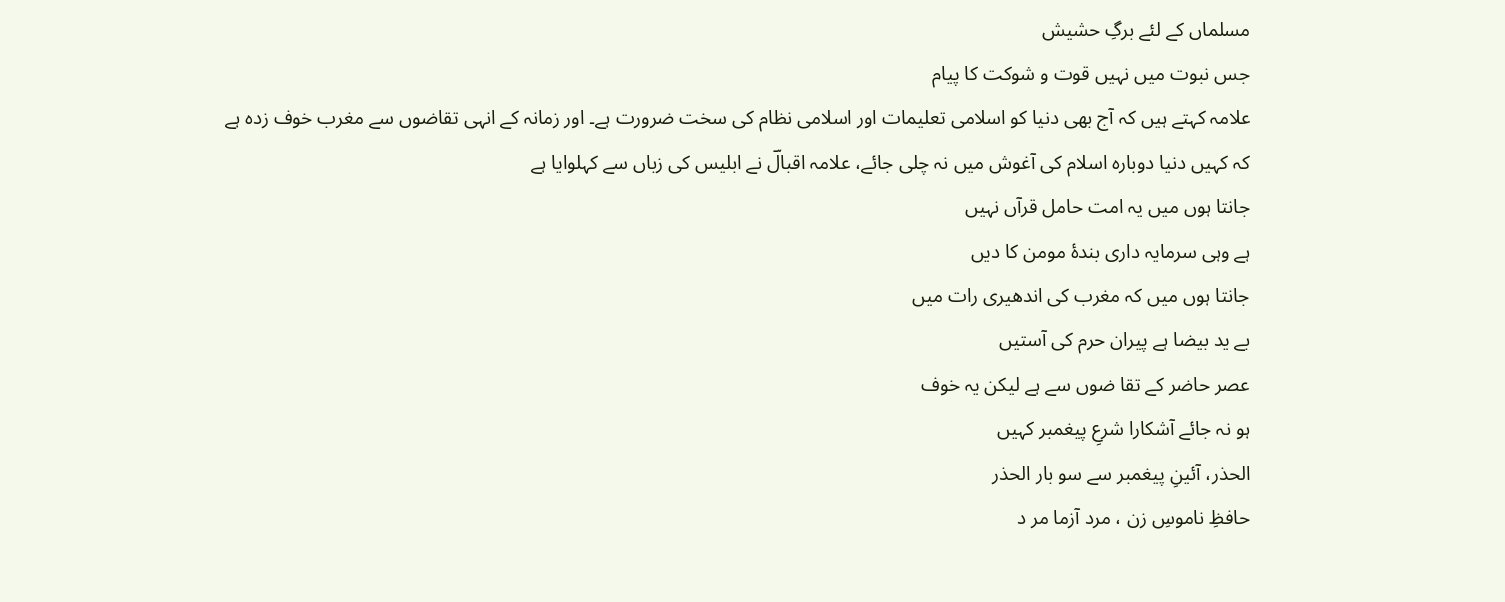مسلماں کے لئے برگِ حشیش
جس نبوت میں نہیں قوت و شوکت کا پیام
علامہ کہتے ہیں کہ آج بھی دنیا کو اسلامی تعلیمات اور اسلامی نظام کی سخت ضرورت ہے۔ اور زمانہ کے انہی تقاضوں سے مغرب خوف زدہ ہے کہ کہیں دنیا دوبارہ اسلام کی آغوش میں نہ چلی جائے، علامہ اقبالؔ نے ابلیس کی زباں سے کہلوایا ہے
جانتا ہوں میں یہ امت حامل قرآں نہیں
ہے وہی سرمایہ داری بندۂ مومن کا دیں
جانتا ہوں میں کہ مغرب کی اندھیری رات میں
بے ید بیضا ہے پیران حرم کی آستیں
عصر حاضر کے تقا ضوں سے ہے لیکن یہ خوف
ہو نہ جائے آشکارا شرعِ پیغمبر کہیں
الحذر، آئینِ پیغمبر سے سو بار الحذر
حافظِ ناموسِ زن ، مرد آزما مر د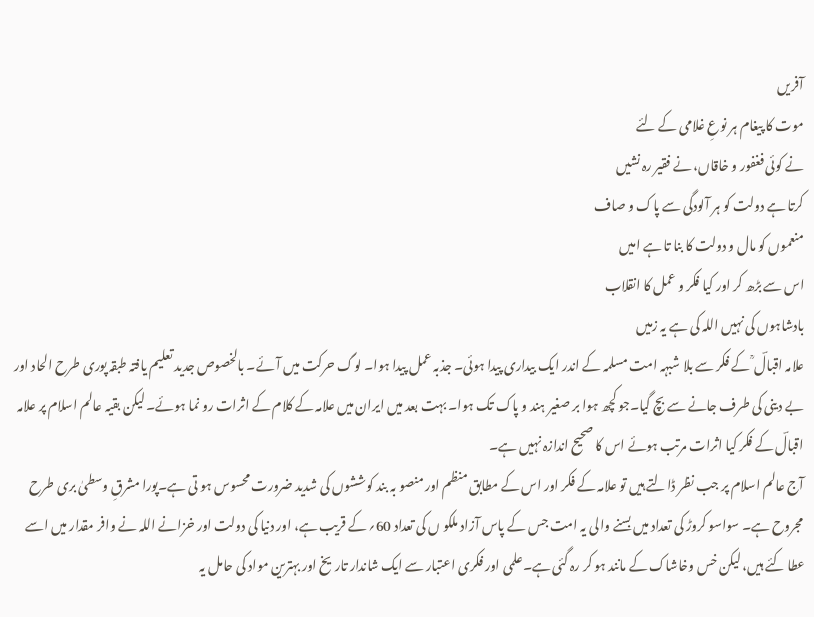آفریں
موت کا پیغام ہر نوعِ غلامی کے لئے
نے کوئی فغفور و خاقاں، نے فقیر رہ نشیں
کرتا ہے دولت کو ہر آلودگی سے پاک و صاف
منعموں کو مال و دولت کا بنا تا ہے امیں
اس سے بڑھ کر اور کیا فکر و عمل کا انقلاب
بادشاہوں کی نہیں اللہ کی ہے یہ زمیں
علامہ اقبالؔ ؒ کے فکر سے بلا شبہہ امت مسلمہ کے اندر ایک بیداری پیدا ہوئی۔ جذبہ عمل پیدا ہوا۔ لوگ حرکت میں آئے۔ بالخصوص جدید تعلیم یافتہ طبقہ پوری طرح الحاد اور بے دینی کی طرف جانے سے بچ گیا۔جو کچھ ہوا بر صغیر ہند و پاک تک ہوا۔ بہت بعد میں ایران میں علامہ کے کلام کے اثرات رو نما ہوئے۔ لیکن بقیہ عالم اسلام پر علامہ اقبالؔ کے فکر کیا اثرات مرتب ہوئے اس کا صحیح اندازہ نہیں ہے۔
آج عالم اسلام پر جب نظر ڈالتے ہیں تو علامہ کے فکر اور اس کے مطابق منظم اور منصو بہ بند کوششوں کی شدید ضرورت محسوس ہو تی ہے۔پورا مشرقِ وسطیٰ بری طرح مجروح ہے۔ سواسو کروڑ کی تعداد میں بسنے والی یہ امت جس کے پاس آزاد ملکو ں کی تعداد 60؍ کے قریب ہے، اور دنیا کی دولت اور خزانے اللہ نے وافر مقدار میں اسے عطا کئے ہیں، لیکن خس وخاشاک کے مانند ہو کر رہ گئی ہے۔علمی اور فکری اعتبار سے ایک شاندار تاریخ اور بہترین مواد کی حامل یہ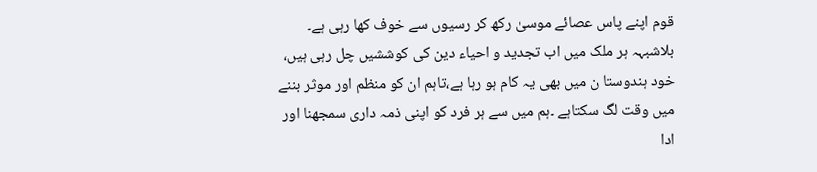قوم اپنے پاس عصائے موسیٰ رکھ کر رسیوں سے خوف کھا رہی ہے۔
بلاشبہہ ہر ملک میں اب تجدید و احیاء دین کی کوششیں چل رہی ہیں، خود ہندوستا ن میں بھی یہ کام ہو رہا ہے،تاہم ان کو منظم اور موثر بننے میں وقت لگ سکتاہے ۔ہم میں سے ہر فرد کو اپنی ذمہ داری سمجھنا اور ادا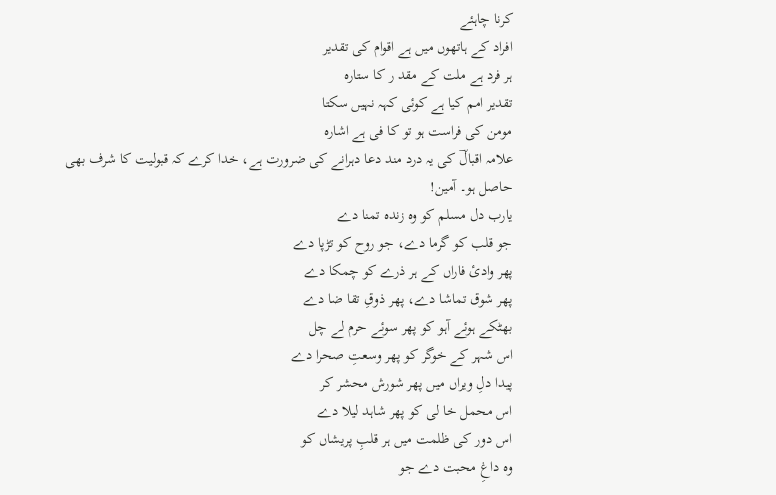کرنا چاہئے
افراد کے ہاتھوں میں ہے اقوام کی تقدیر
ہر فرد ہے ملت کے مقد ر کا ستارہ
تقدیر امم کیا ہے کوئی کہہ نہیں سکتا
مومن کی فراست ہو تو کا فی ہے اشارہ
علامہ اقبالؔ کی یہ درد مند دعا دہرانے کی ضرورت ہے، خدا کرے کہ قبولیت کا شرف بھی حاصل ہو۔ آمین!
یارب دل مسلم کو وہ زندہ تمنا دے
جو قلب کو گرما دے، جو روح کو تڑپا دے
پھر وادئ فاراں کے ہر ذرے کو چمکا دے
پھر شوق تماشا دے، پھر ذوقِ تقا ضا دے
بھٹکے ہوئے آہو کو پھر سوئے حرم لے چل
اس شہر کے خوگر کو پھر وسعتِ صحرا دے
پیدا دلِ ویراں میں پھر شورش محشر کر
اس محمل خا لی کو پھر شاہد لیلا دے
اس دور کی ظلمت میں ہر قلبِ پریشاں کو
وہ داغِ محبت دے جو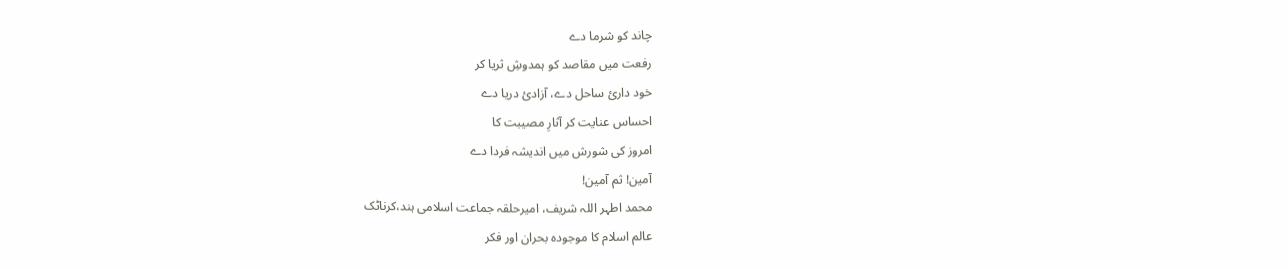چاند کو شرما دے
رفعت میں مقاصد کو ہمدوشِ ثریا کر
خود دارئ ساحل دے، آزادئ دریا دے
احساس عنایت کر آثارِ مصیبت کا
امروز کی شورش میں اندیشہ فردا دے
آمین! ثم آمین!
محمد اطہر اللہ شریف، امیرحلقہ جماعت اسلامی ہند،کرناٹک
عالم اسلام کا موجودہ بحران اور فکر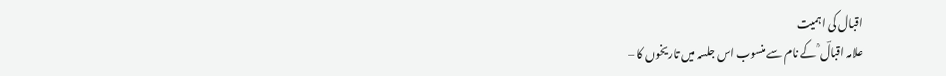اقبال کی اہمیت
علامہ اقبالؔ ؒ کے نام سے منسوب اس جلسہ میں تاریخوں کا –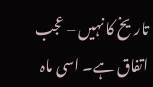تاریخ کا نہیں – عجب اتفاق ہے۔ اسی ماہ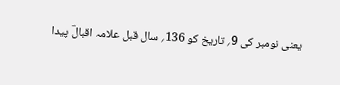یعنی نومبر کی 9؍ تاریخ کو 136؍ سال قبل علامہ اقبالؔ پیدا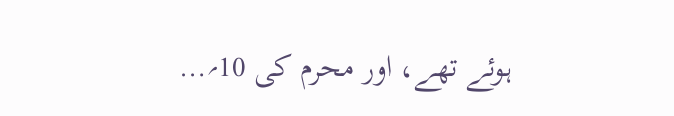ہوئے تھے، اور محرم کی 10؍…